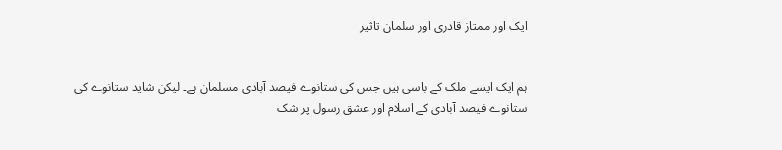ایک اور ممتاز قادری اور سلمان تاثیر


ہم ایک ایسے ملک کے باسی ہیں جس کی ستانوے فیصد آبادی مسلمان ہے۔ لیکن شاید ستانوے کی ستانوے فیصد آبادی کے اسلام اور عشق رسول پر شک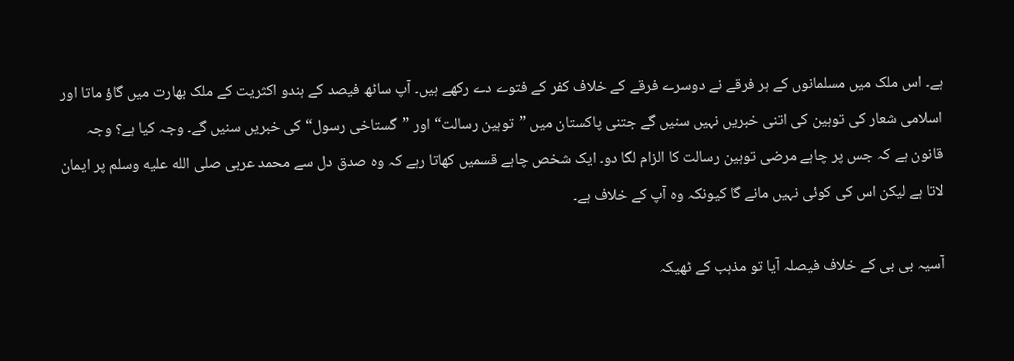ہے۔ اس ملک میں مسلمانوں کے ہر فرقے نے دوسرے فرقے کے خلاف کفر کے فتوے دے رکھے ہیں۔ آپ ساٹھ فیصد کے ہندو اکثریت کے ملک بھارت میں گاؤ ماتا اور اسلامی شعار کی توہین کی اتنی خبریں نہیں سنیں گے جتنی پاکستان میں ”توہین رسالت“ اور ”گستاخی رسول“ کی خبریں سنیں گے۔ وجہ کیا ہے؟ وجہ قانون ہے کہ جس پر چاہے مرضی توہین رسالت کا الزام لگا دو۔ ایک شخص چاہے قسمیں کھاتا رہے کہ وہ صدق دل سے محمد عربی صلى الله عليه وسلم پر ایمان لاتا ہے لیکن اس کی کوئی نہیں مانے گا کیونکہ وہ آپ کے خلاف ہے۔

آسیہ بی بی کے خلاف فیصلہ آیا تو مذہب کے ٹھیکہ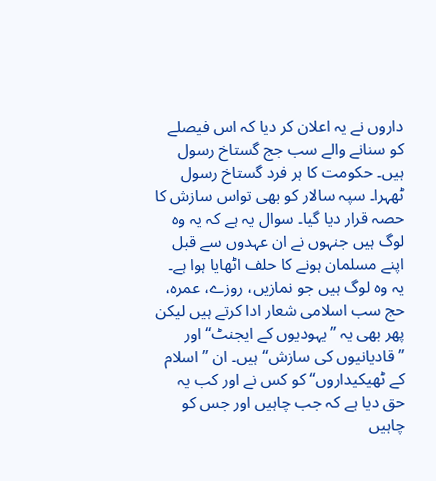داروں نے یہ اعلان کر دیا کہ اس فیصلے کو سنانے والے سب جج گستاخ رسول ہیں۔ حکومت کا ہر فرد گستاخ رسول ٹھہرا۔ سپہ سالار کو بھی تواس سازش کا حصہ قرار دیا گیا۔ سوال یہ ہے کہ یہ وہ لوگ ہیں جنہوں نے ان عہدوں سے قبل اپنے مسلمان ہونے کا حلف اٹھایا ہوا ہے۔ یہ وہ لوگ ہیں جو نمازیں، روزے، عمرہ، حج سب اسلامی شعار ادا کرتے ہیں لیکن پھر بھی یہ ”یہودیوں کے ایجنٹ“ اور ”قادیانیوں کی سازش“ ہیں۔ ان ”اسلام کے ٹھیکیداروں“ کو کس نے اور کب یہ حق دیا ہے کہ جب چاہیں اور جس کو چاہیں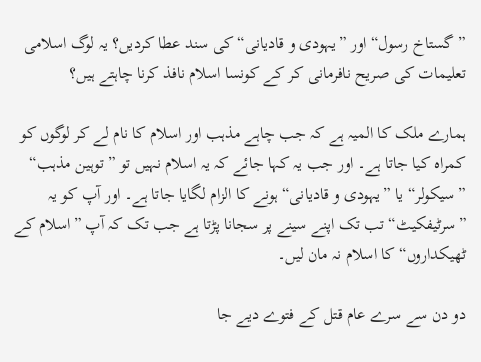”گستاخ رسول“ اور ”یہودی و قادیانی“ کی سند عطا کردیں؟ یہ لوگ اسلامی تعلیمات کی صریح نافرمانی کر کے کونسا اسلام نافذ کرنا چاہتے ہیں؟

ہمارے ملک کا المیہ ہے کہ جب چاہے مذہب اور اسلام کا نام لے کر لوگوں کو کمراہ کیا جاتا ہے۔ اور جب یہ کہا جائے کہ یہ اسلام نہیں تو ”توہین مذہب“ ”سیکولر“ یا ”یہودی و قادیانی“ ہونے کا الزام لگایا جاتا ہے۔ اور آپ کو یہ ”سرٹیفکیٹ“ تب تک اپنے سینے پر سجانا پڑتا ہے جب تک کہ آپ ”اسلام کے ٹھیکداروں“ کا اسلام نہ مان لیں۔

دو دن سے سرے عام قتل کے فتوے دیے جا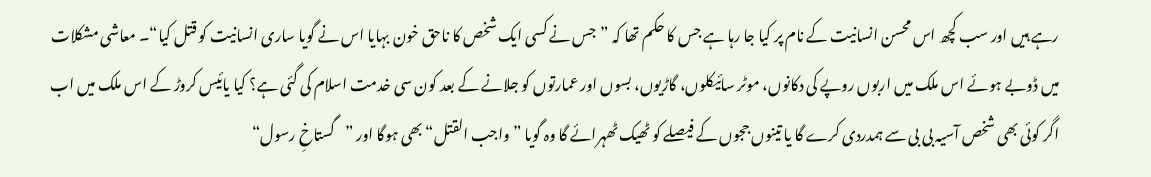رہے ہیں اور سب کچھ اس محسن انسانیت کے نام پر کیا جا رہا ہے جس کا حکم تھا کہ ”جس نے کسی ایک شخص کا ناحق خون بہایا اس نے گویا ساری انسانیت کو قتل کیا“۔ معاشی مشکلات میں ڈوبے ہوئے اس ملک میں اربوں روپے کی دکانوں، موٹر سائیکلوں، گاڑیوں، بسوں اور عمارتوں کو جلانے کے بعد کون سی خدمت اسلام کی گئی ہے؟ کیا یائیس کروڑ کے اس ملک میں اب اگر کوئی بھی شخص آسیہ بی بی سے ہمدردی کرے گا یا تینوں ججوں کے فیصلے کو ٹھیک ٹھہرائے گا وہ گویا ”واجب القتل“ بھی ہوگا اور ”گستاخِ رسول“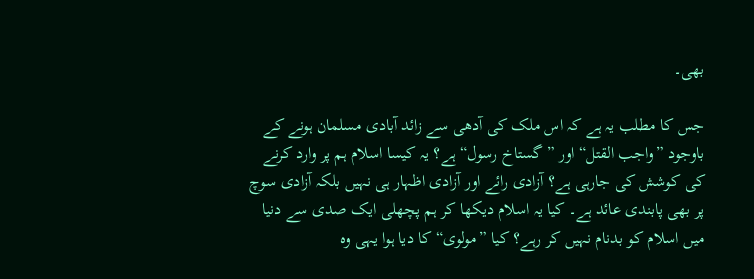بھی۔

جس کا مطلب یہ ہے کہ اس ملک کی آدھی سے زائد آبادی مسلمان ہونے کے باوجود ”واجب القتل“ اور ”گستاخ رسول“ ہے؟ یہ کیسا اسلام ہم پر وارد کرنے کی کوشش کی جارہی ہے؟ آزادی رائے اور آزادی اظہار ہی نہیں بلکہ آزادی سوچ پر بھی پابندی عائد ہے۔ کیا یہ اسلام دیکھا کر ہم پچھلی ایک صدی سے دنیا میں اسلام کو بدنام نہیں کر رہے؟ کیا ”مولوی“ کا دیا ہوا یہی وہ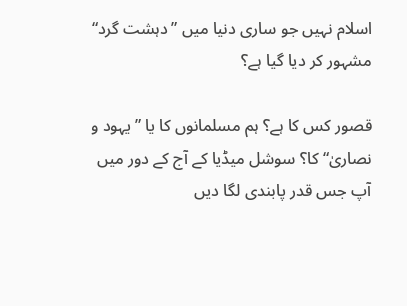اسلام نہیں جو ساری دنیا میں ”دہشت گرد“ مشہور کر دیا گیا ہے؟

قصور کس کا ہے؟ ہم مسلمانوں کا یا ”یہود و نصاریٰ“ کا؟ سوشل میڈیا کے آج کے دور میں آپ جس قدر پابندی لگا دیں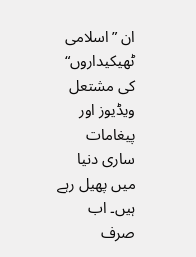ان ”اسلامی ٹھیکیداروں“ کی مشتعل ویڈیوز اور پیغامات ساری دنیا میں پھیل رہے ہیں۔ اب صرف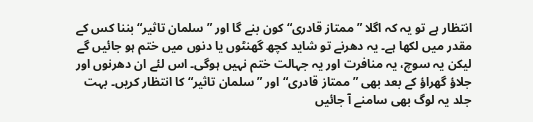انتظار ہے تو یہ کہ اگلا ”ممتاز قادری“ کون بنے گا اور ”سلمان تاثیر“ بننا کس کے مقدر میں لکھا ہے۔ یہ دھرنے تو شاید کچھ گھنٹوں یا دنوں میں ختم ہو جائیں گے لیکن یہ سوچ، یہ منافرت اور یہ جہالت ختم نہیں ہوگی۔ اس لئے ان دھرنوں اور جلاؤ گھراؤ کے بعد بھی ”ممتاز قادری“ اور ”سلمان تاثیر“ کا انتظار کریں۔ بہت جلد یہ لوگ بھی سامنے آ جائیں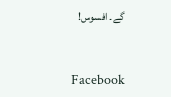گے۔ افسوس!


Facebook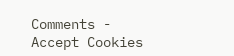Comments - Accept Cookies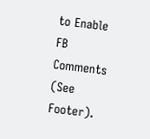to Enable FB Comments (See Footer).